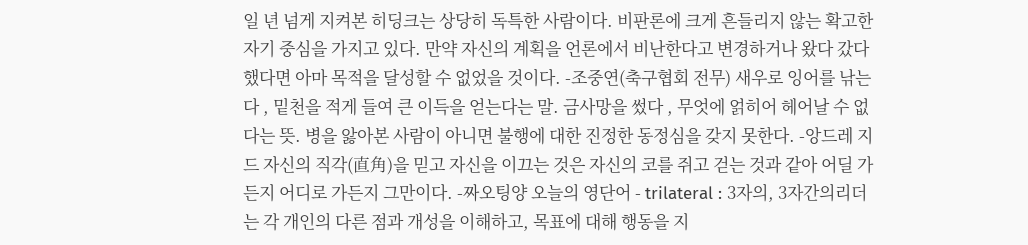일 년 넘게 지켜본 히딩크는 상당히 독특한 사람이다. 비판론에 크게 흔들리지 않는 확고한 자기 중심을 가지고 있다. 만약 자신의 계획을 언론에서 비난한다고 변경하거나 왔다 갔다했다면 아마 목적을 달성할 수 없었을 것이다. -조중연(축구협회 전무) 새우로 잉어를 낚는다 , 밑천을 적게 들여 큰 이득을 얻는다는 말. 금사망을 썼다 , 무엇에 얽히어 헤어날 수 없다는 뜻. 병을 앓아본 사람이 아니면 불행에 대한 진정한 동정심을 갖지 못한다. -앙드레 지드 자신의 직각(直角)을 믿고 자신을 이끄는 것은 자신의 코를 쥐고 걷는 것과 같아 어딜 가든지 어디로 가든지 그만이다. -짜오팅양 오늘의 영단어 - trilateral : 3자의, 3자간의리더는 각 개인의 다른 점과 개성을 이해하고, 목표에 대해 행동을 지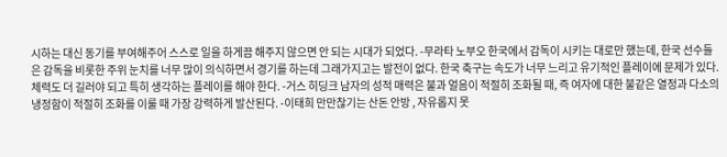시하는 대신 동기를 부여해주어 스스로 일을 하게끔 해주지 않으면 안 되는 시대가 되었다. -무라타 노부오 한국에서 감독이 시키는 대로만 했는데, 한국 선수들은 감독을 비롯한 주위 눈치를 너무 많이 의식하면서 경기를 하는데 그래가지고는 발전이 없다. 한국 축구는 속도가 너무 느리고 유기적인 플레이에 문제가 있다. 체력도 더 길러야 되고 특히 생각하는 플레이를 해야 한다. -거스 히딩크 남자의 성적 매력은 불과 얼음이 적절히 조화될 때, 즉 여자에 대한 불같은 열정과 다소의 냉정함이 적절히 조화를 이룰 때 가장 강력하게 발산된다. -이태희 만만찮기는 산돈 안방 , 자유롭지 못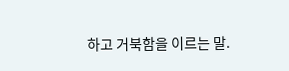하고 거북함을 이르는 말.